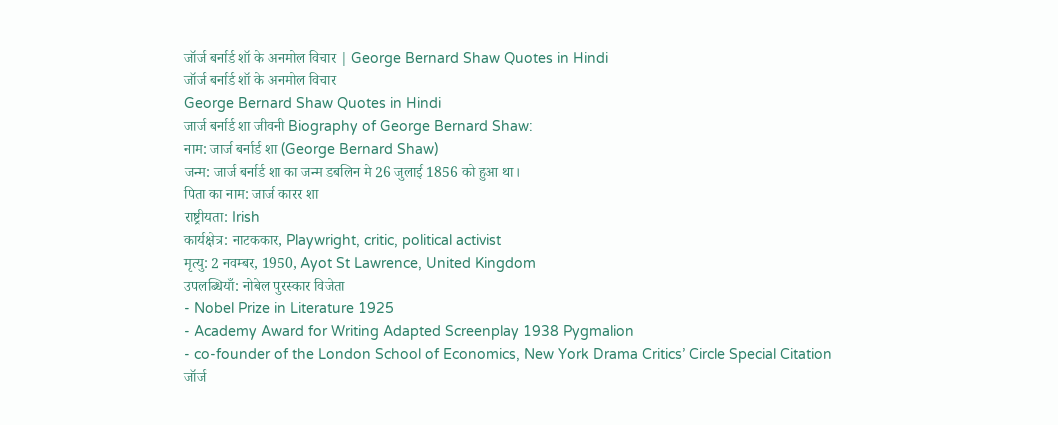जॉर्ज बर्नार्ड शॉ के अनमोल विचार | George Bernard Shaw Quotes in Hindi
जॉर्ज बर्नार्ड शॉ के अनमोल विचार
George Bernard Shaw Quotes in Hindi
जार्ज बर्नार्ड शा जीवनी Biography of George Bernard Shaw:
नाम: जार्ज बर्नार्ड शा (George Bernard Shaw)
जन्म: जार्ज बर्नार्ड शा का जन्म डबलिन मे 26 जुलाई 1856 को हुआ था।
पिता का नाम: जार्ज कारर शा
राष्ट्रीयता: Irish
कार्यक्षेत्र: नाटककार, Playwright, critic, political activist
मृत्यु: 2 नवम्बर, 1950, Ayot St Lawrence, United Kingdom
उपलब्धियाँ: नोबेल पुरस्कार विजेता
- Nobel Prize in Literature 1925
- Academy Award for Writing Adapted Screenplay 1938 Pygmalion
- co-founder of the London School of Economics, New York Drama Critics’ Circle Special Citation
जॉर्ज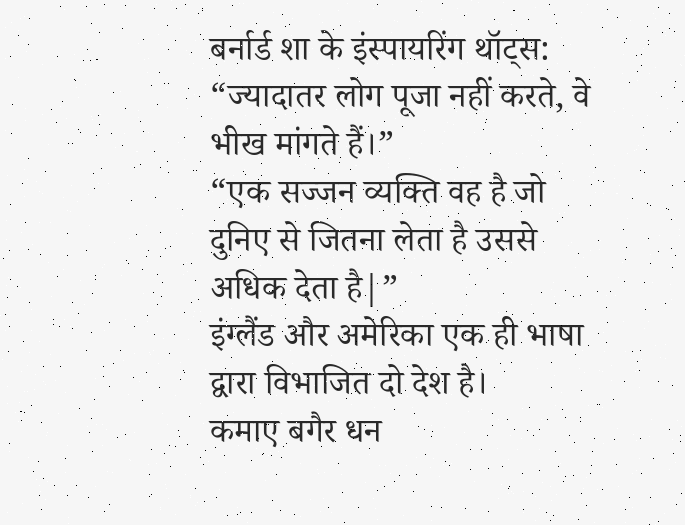बर्नार्ड शा के इंस्पायरिंग थॉट्स:
“ज्यादातर लोग पूजा नहीं करते, वे भीख मांगते हैं।”
“एक सज्जन व्यक्ति वह है जो दुनिए से जितना लेता है उससे अधिक देता है|”
इंग्लैंड और अमेरिका एक ही भाषा द्वारा विभाजित दो देश है।
कमाए बगैर धन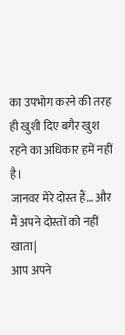का उपभोग करने की तरह ही खुशी दिए बगैर खुश रहने का अधिकार हमें नहीं है।
जानवर मेरे दोस्त हैं… और मैं अपने दोस्तों को नहीं खाता|
आप अपने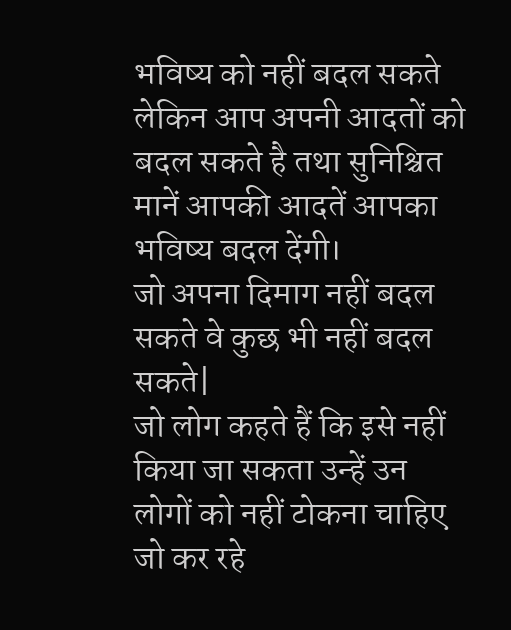भविष्य को नहीं बदल सकते लेकिन आप अपनी आदतों को बदल सकते है तथा सुनिश्चित मानें आपकी आदतें आपका भविष्य बदल देंगी।
जो अपना दिमाग नहीं बदल सकते वे कुछ भी नहीं बदल सकते|
जो लोग कहते हैं कि इसे नहीं किया जा सकता उन्हें उन लोगों को नहीं टोकना चाहिए जो कर रहे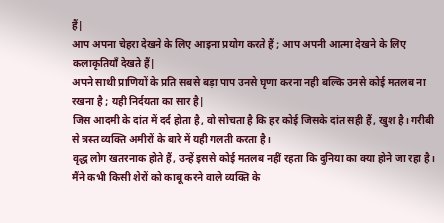हैं|
आप अपना चेहरा देखने के लिए आइना प्रयोग करते हैं ; आप अपनी आत्मा देखने के लिए कलाकृतियाँ देखते हैं|
अपने साथी प्राणियों के प्रति सबसे बड़ा पाप उनसे घृणा करना नही बल्कि उनसे कोई मतलब ना रखना है ; यही निर्दयता का सार है|
जिस आदमी के दांत में दर्द होता है, वो सोचता है कि हर कोई जिसके दांत सही हैं, खुश है। गरीबी से त्रस्त व्यक्ति अमीरों के बारे में यही गलती करता है।
वृद्ध लोग खतरनाक होते हैं, उन्हें इससे कोई मतलब नहीं रहता कि दुनिया का क्या होने जा रहा है।
मैंने कभी किसी शेरों को काबू करने वाले व्यक्ति के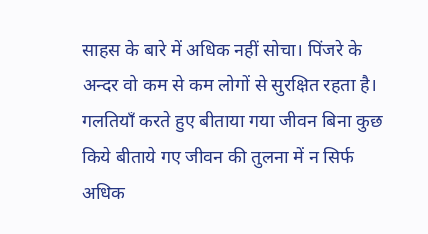साहस के बारे में अधिक नहीं सोचा। पिंजरे के अन्दर वो कम से कम लोगों से सुरक्षित रहता है।
गलतियाँ करते हुए बीताया गया जीवन बिना कुछ किये बीताये गए जीवन की तुलना में न सिर्फ अधिक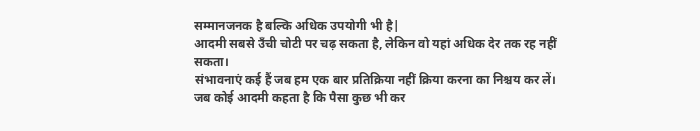सम्मानजनक है बल्कि अधिक उपयोगी भी है|
आदमी सबसे उँची चोटी पर चढ़ सकता है, लेकिन वो यहां अधिक देर तक रह नहीं सकता।
संभावनाएं कई हैं जब हम एक बार प्रतिक्रिया नहीं क्रिया करना का निश्चय कर लें।
जब कोई आदमी कहता है कि पैसा कुछ भी कर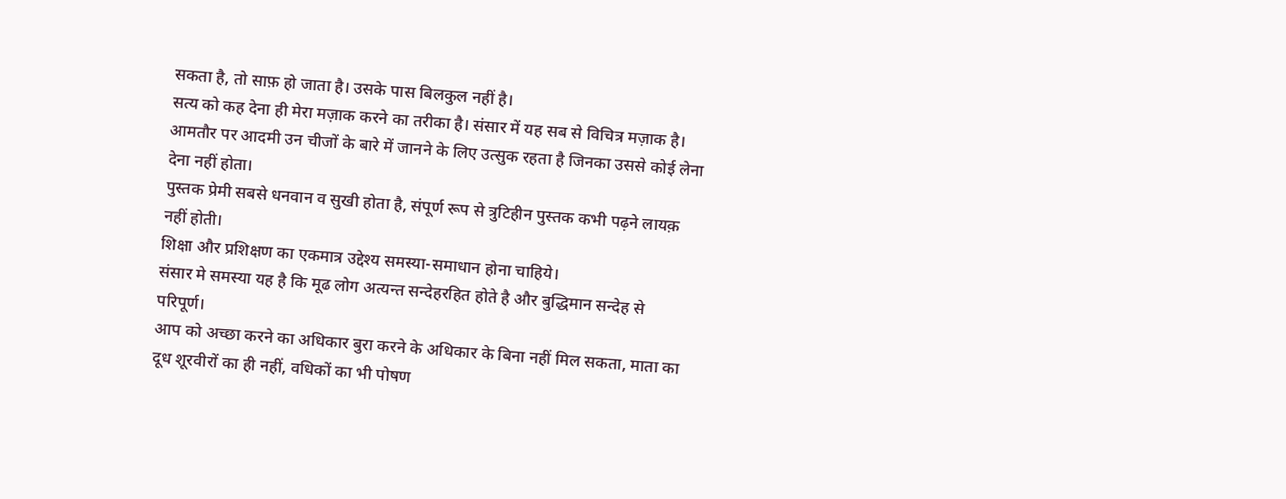सकता है, तो साफ़ हो जाता है। उसके पास बिलकुल नहीं है।
सत्य को कह देना ही मेरा मज़ाक करने का तरीका है। संसार में यह सब से विचित्र मज़ाक है।
आमतौर पर आदमी उन चीजों के बारे में जानने के लिए उत्सुक रहता है जिनका उससे कोई लेना देना नहीं होता।
पुस्तक प्रेमी सबसे धनवान व सुखी होता है, संपूर्ण रूप से त्रुटिहीन पुस्तक कभी पढ़ने लायक़ नहीं होती।
शिक्षा और प्रशिक्षण का एकमात्र उद्देश्य समस्या-समाधान होना चाहिये।
संसार मे समस्या यह है कि मूढ लोग अत्यन्त सन्देहरहित होते है और बुद्धिमान सन्देह से परिपूर्ण।
आप को अच्छा करने का अधिकार बुरा करने के अधिकार के बिना नहीं मिल सकता, माता का दूध शूरवीरों का ही नहीं, वधिकों का भी पोषण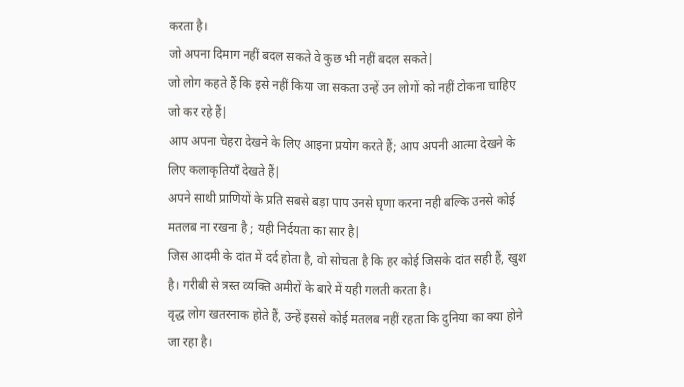करता है।
जो अपना दिमाग नहीं बदल सकते वे कुछ भी नहीं बदल सकते|
जो लोग कहते हैं कि इसे नहीं किया जा सकता उन्हें उन लोगों को नहीं टोकना चाहिए जो कर रहे हैं|
आप अपना चेहरा देखने के लिए आइना प्रयोग करते हैं; आप अपनी आत्मा देखने के लिए कलाकृतियाँ देखते हैं|
अपने साथी प्राणियों के प्रति सबसे बड़ा पाप उनसे घृणा करना नही बल्कि उनसे कोई मतलब ना रखना है ; यही निर्दयता का सार है|
जिस आदमी के दांत में दर्द होता है, वो सोचता है कि हर कोई जिसके दांत सही हैं, खुश है। गरीबी से त्रस्त व्यक्ति अमीरों के बारे में यही गलती करता है।
वृद्ध लोग खतरनाक होते हैं, उन्हें इससे कोई मतलब नहीं रहता कि दुनिया का क्या होने जा रहा है।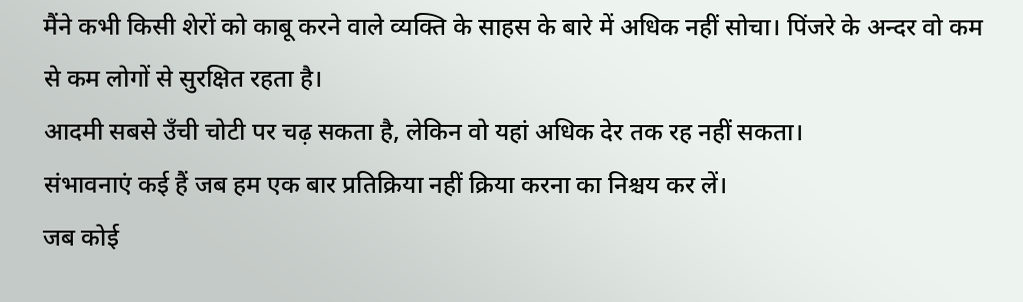मैंने कभी किसी शेरों को काबू करने वाले व्यक्ति के साहस के बारे में अधिक नहीं सोचा। पिंजरे के अन्दर वो कम से कम लोगों से सुरक्षित रहता है।
आदमी सबसे उँची चोटी पर चढ़ सकता है, लेकिन वो यहां अधिक देर तक रह नहीं सकता।
संभावनाएं कई हैं जब हम एक बार प्रतिक्रिया नहीं क्रिया करना का निश्चय कर लें।
जब कोई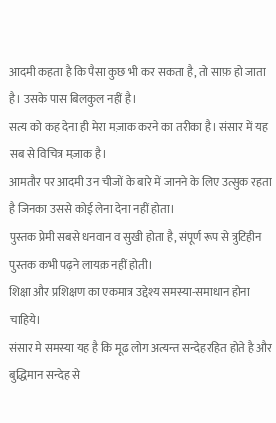आदमी कहता है कि पैसा कुछ भी कर सकता है, तो साफ़ हो जाता है। उसके पास बिलकुल नहीं है।
सत्य को कह देना ही मेरा मज़ाक करने का तरीका है। संसार में यह सब से विचित्र मज़ाक है।
आमतौर पर आदमी उन चीजों के बारे में जानने के लिए उत्सुक रहता है जिनका उससे कोई लेना देना नहीं होता।
पुस्तक प्रेमी सबसे धनवान व सुखी होता है, संपूर्ण रूप से त्रुटिहीन पुस्तक कभी पढ़ने लायक़ नहीं होती।
शिक्षा और प्रशिक्षण का एकमात्र उद्देश्य समस्या-समाधान होना चाहिये।
संसार मे समस्या यह है कि मूढ लोग अत्यन्त सन्देहरहित होते है और बुद्धिमान सन्देह से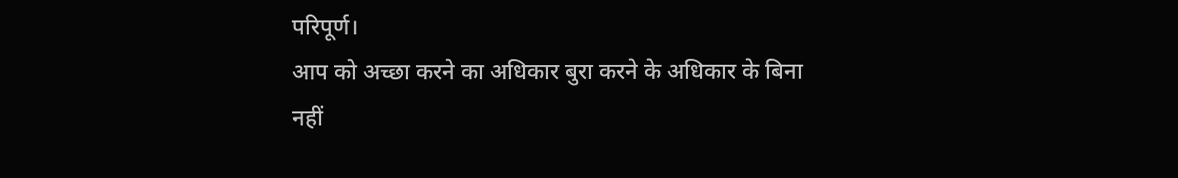परिपूर्ण।
आप को अच्छा करने का अधिकार बुरा करने के अधिकार के बिना नहीं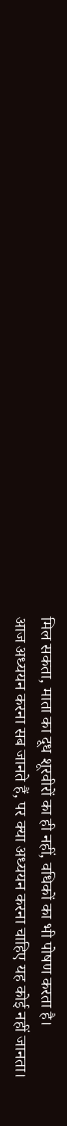मिल सकता, माता का दूध शूरवीरों का ही नहीं, वधिकों का भी पोषण करता है।
आज अध्ययन करना सब जानते हैं, पर क्या अध्ययन करना चाहिए यह कोई नहीं जानता।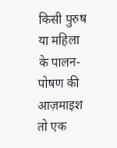किसी पुरुष या महिला के पालन-पोषण की आज़माइश तो एक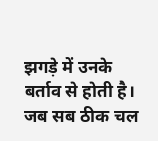झगड़े में उनके बर्ताव से होती है। जब सब ठीक चल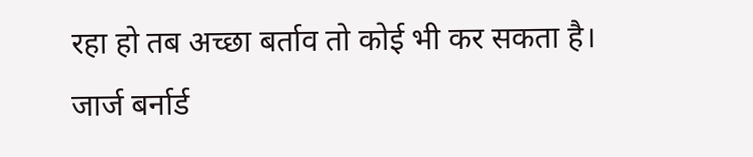रहा हो तब अच्छा बर्ताव तो कोई भी कर सकता है।
जार्ज बर्नार्ड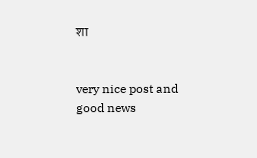शा


very nice post and good news